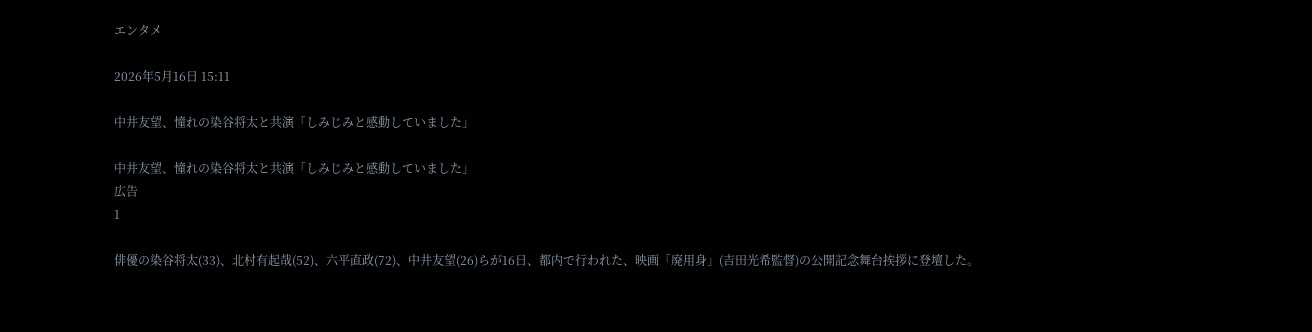エンタメ

2026年5月16日 15:11

中井友望、憧れの染谷将太と共演「しみじみと感動していました」

中井友望、憧れの染谷将太と共演「しみじみと感動していました」
広告
1

俳優の染谷将太(33)、北村有起哉(52)、六平直政(72)、中井友望(26)らが16日、都内で行われた、映画「廃用身」(吉田光希監督)の公開記念舞台挨拶に登壇した。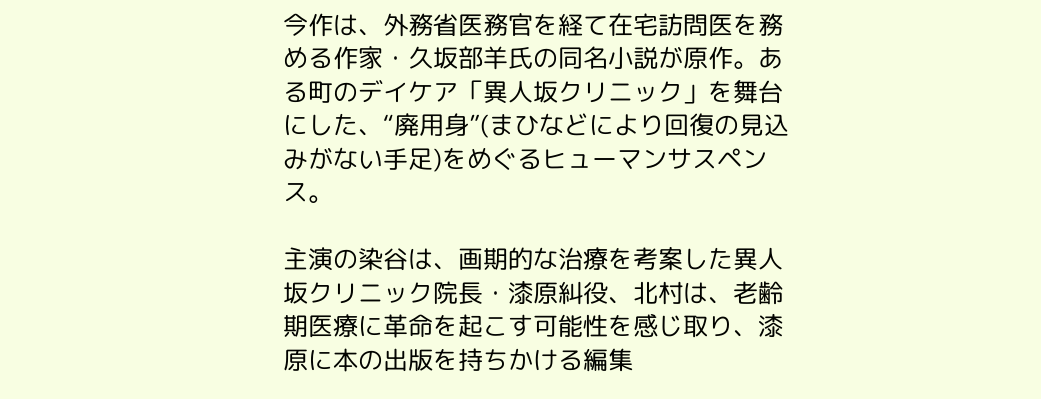今作は、外務省医務官を経て在宅訪問医を務める作家・久坂部羊氏の同名小説が原作。ある町のデイケア「異人坂クリニック」を舞台にした、“廃用身”(まひなどにより回復の見込みがない手足)をめぐるヒューマンサスペンス。

主演の染谷は、画期的な治療を考案した異人坂クリニック院長・漆原糾役、北村は、老齢期医療に革命を起こす可能性を感じ取り、漆原に本の出版を持ちかける編集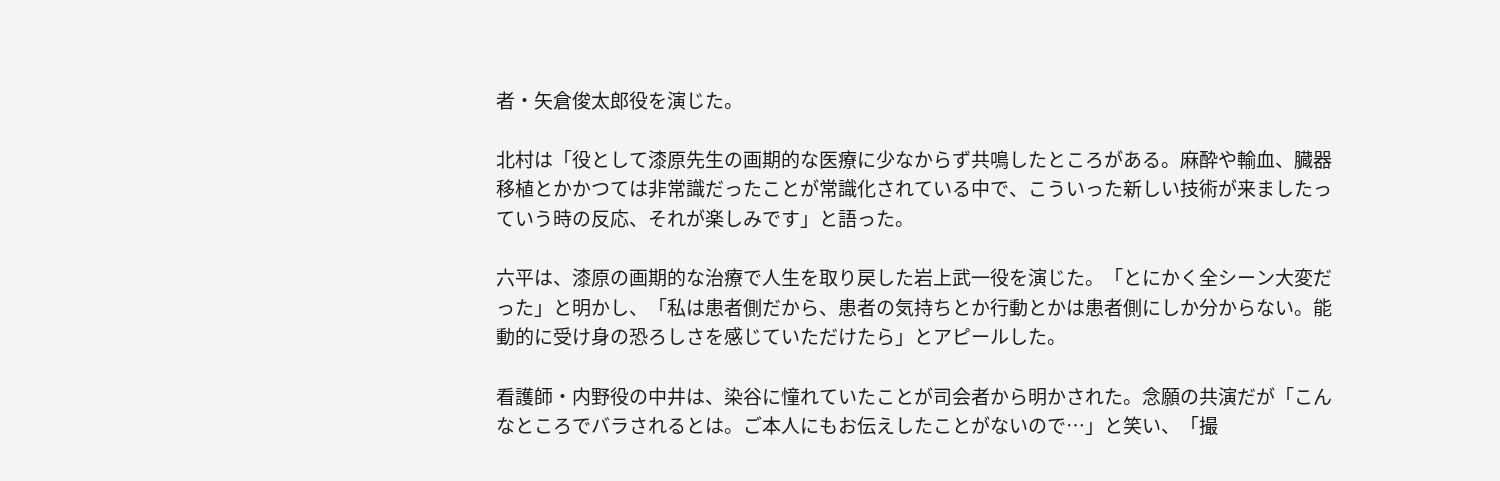者・矢倉俊太郎役を演じた。

北村は「役として漆原先生の画期的な医療に少なからず共鳴したところがある。麻酔や輸血、臓器移植とかかつては非常識だったことが常識化されている中で、こういった新しい技術が来ましたっていう時の反応、それが楽しみです」と語った。

六平は、漆原の画期的な治療で人生を取り戻した岩上武一役を演じた。「とにかく全シーン大変だった」と明かし、「私は患者側だから、患者の気持ちとか行動とかは患者側にしか分からない。能動的に受け身の恐ろしさを感じていただけたら」とアピールした。

看護師・内野役の中井は、染谷に憧れていたことが司会者から明かされた。念願の共演だが「こんなところでバラされるとは。ご本人にもお伝えしたことがないので…」と笑い、「撮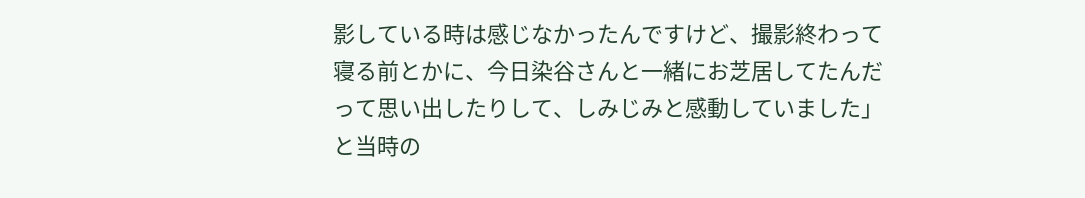影している時は感じなかったんですけど、撮影終わって寝る前とかに、今日染谷さんと一緒にお芝居してたんだって思い出したりして、しみじみと感動していました」と当時の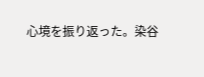心境を振り返った。染谷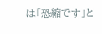は「恐縮です」と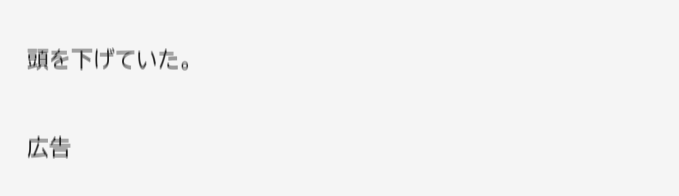頭を下げていた。

広告